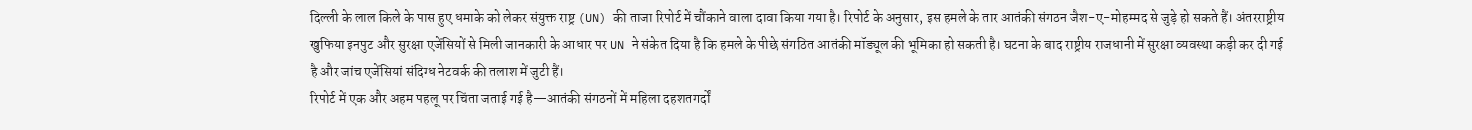दिल्ली के लाल किले के पास हुए धमाके को लेकर संयुक्त राष्ट्र (UN) की ताजा रिपोर्ट में चौंकाने वाला दावा किया गया है। रिपोर्ट के अनुसार, इस हमले के तार आतंकी संगठन जैश-ए-मोहम्मद से जुड़े हो सकते हैं। अंतरराष्ट्रीय खुफिया इनपुट और सुरक्षा एजेंसियों से मिली जानकारी के आधार पर UN ने संकेत दिया है कि हमले के पीछे संगठित आतंकी मॉड्यूल की भूमिका हो सकती है। घटना के बाद राष्ट्रीय राजधानी में सुरक्षा व्यवस्था कड़ी कर दी गई है और जांच एजेंसियां संदिग्ध नेटवर्क की तलाश में जुटी हैं।
रिपोर्ट में एक और अहम पहलू पर चिंता जताई गई है—आतंकी संगठनों में महिला दहशतगर्दों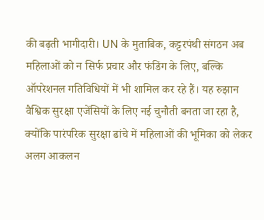की बढ़ती भागीदारी। UN के मुताबिक, कट्टरपंथी संगठन अब महिलाओं को न सिर्फ प्रचार और फंडिंग के लिए, बल्कि ऑपरेशनल गतिविधियों में भी शामिल कर रहे हैं। यह रुझान वैश्विक सुरक्षा एजेंसियों के लिए नई चुनौती बनता जा रहा है, क्योंकि पारंपरिक सुरक्षा ढांचे में महिलाओं की भूमिका को लेकर अलग आकलन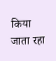किया जाता रहा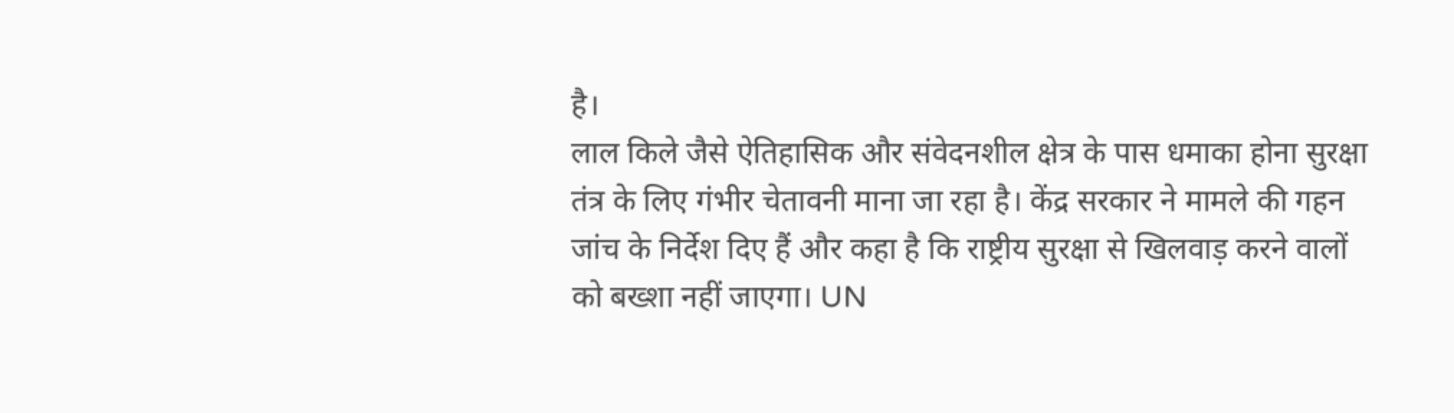है।
लाल किले जैसे ऐतिहासिक और संवेदनशील क्षेत्र के पास धमाका होना सुरक्षा तंत्र के लिए गंभीर चेतावनी माना जा रहा है। केंद्र सरकार ने मामले की गहन जांच के निर्देश दिए हैं और कहा है कि राष्ट्रीय सुरक्षा से खिलवाड़ करने वालों को बख्शा नहीं जाएगा। UN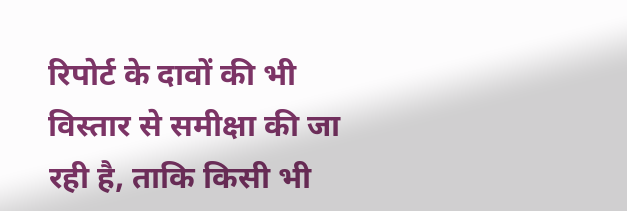रिपोर्ट के दावों की भी विस्तार से समीक्षा की जा रही है, ताकि किसी भी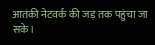आतंकी नेटवर्क की जड़ तक पहुंचा जा सके।